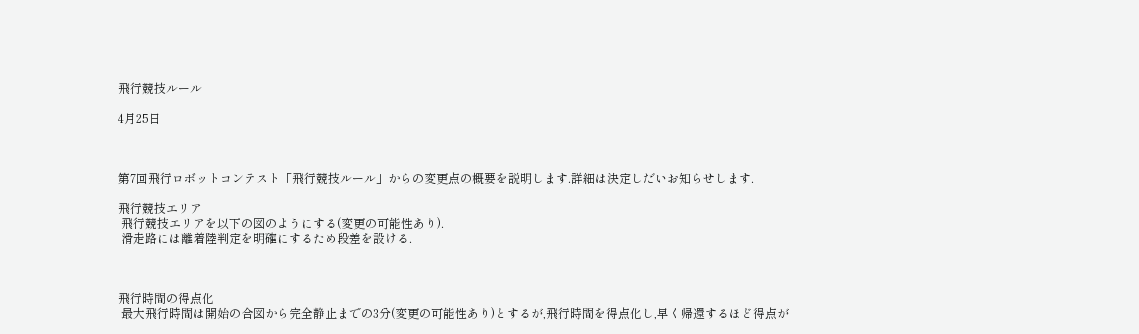飛行競技ルール

4月25日



第7回飛行ロボットコンテスト「飛行競技ルール」からの変更点の概要を説明します.詳細は決定しだいお知らせします.

飛行競技エリア
 飛行競技エリアを以下の図のようにする(変更の可能性あり).
 滑走路には離着陸判定を明確にするため段差を設ける.



飛行時間の得点化
 最大飛行時間は開始の合図から完全静止までの3分(変更の可能性あり)とするが,飛行時間を得点化し,早く帰還するほど得点が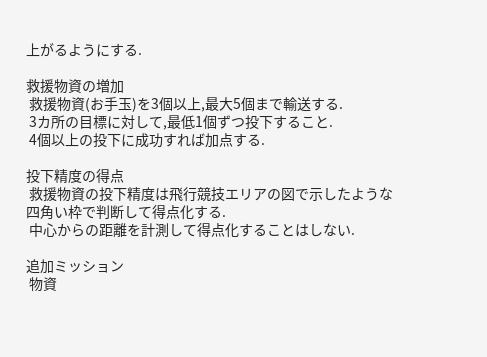上がるようにする.

救援物資の増加
 救援物資(お手玉)を3個以上,最大5個まで輸送する.
 3カ所の目標に対して,最低1個ずつ投下すること.
 4個以上の投下に成功すれば加点する.

投下精度の得点
 救援物資の投下精度は飛行競技エリアの図で示したような四角い枠で判断して得点化する.
 中心からの距離を計測して得点化することはしない.

追加ミッション
 物資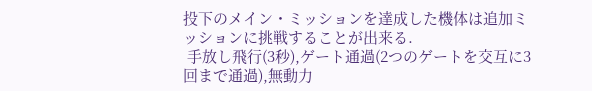投下のメイン・ミッションを達成した機体は追加ミッションに挑戦することが出来る.
 手放し飛行(3秒),ゲート通過(2つのゲートを交互に3回まで通過),無動力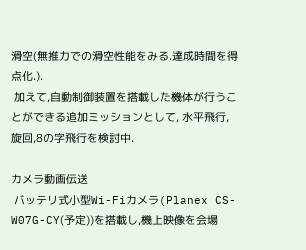滑空(無推力での滑空性能をみる.達成時間を得点化.).
 加えて,自動制御装置を搭載した機体が行うことができる追加ミッションとして, 水平飛行,旋回,8の字飛行を検討中.

カメラ動画伝送
 バッテリ式小型Wi-Fiカメラ(Planex CS-W07G-CY(予定))を搭載し,機上映像を会場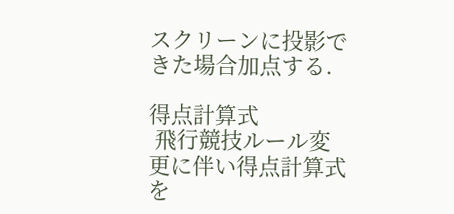スクリーンに投影できた場合加点する.

得点計算式
 飛行競技ルール変更に伴い得点計算式を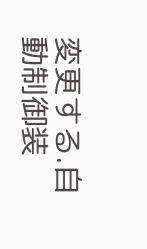変更する.自動制御装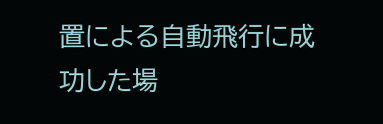置による自動飛行に成功した場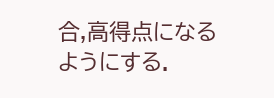合,高得点になるようにする.